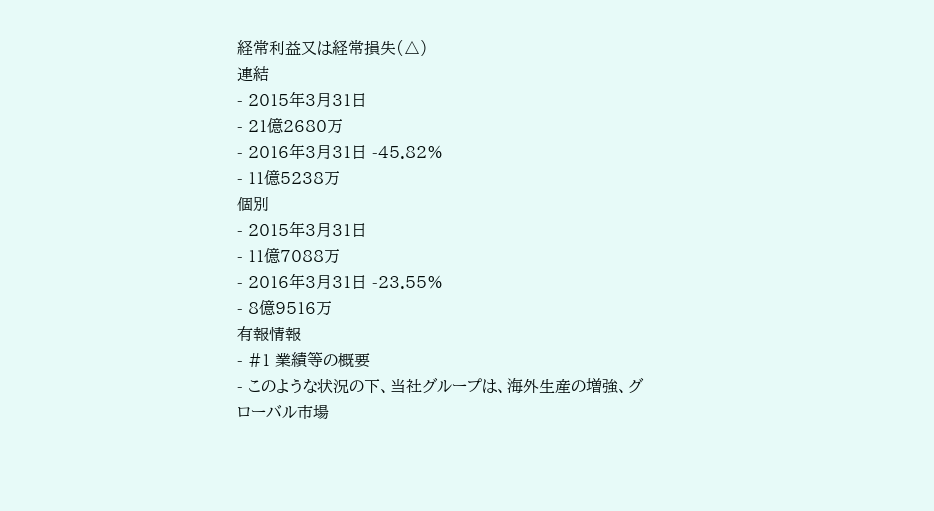経常利益又は経常損失(△)
連結
- 2015年3月31日
- 21億2680万
- 2016年3月31日 -45.82%
- 11億5238万
個別
- 2015年3月31日
- 11億7088万
- 2016年3月31日 -23.55%
- 8億9516万
有報情報
- #1 業績等の概要
- このような状況の下、当社グループは、海外生産の増強、グローバル市場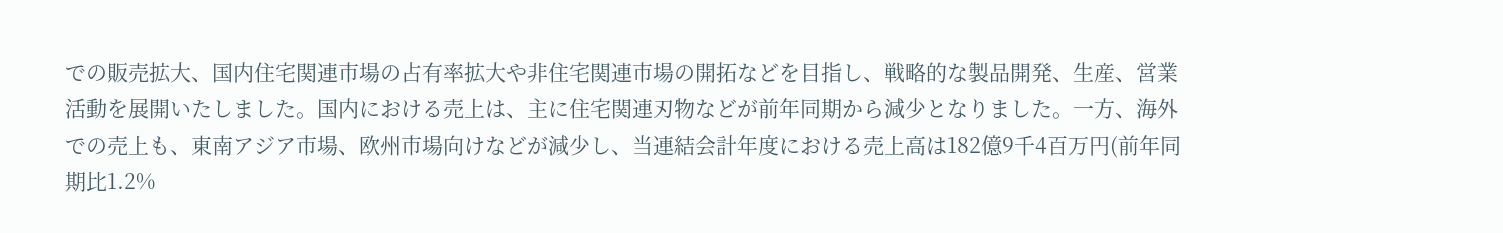での販売拡大、国内住宅関連市場の占有率拡大や非住宅関連市場の開拓などを目指し、戦略的な製品開発、生産、営業活動を展開いたしました。国内における売上は、主に住宅関連刃物などが前年同期から減少となりました。一方、海外での売上も、東南アジア市場、欧州市場向けなどが減少し、当連結会計年度における売上高は182億9千4百万円(前年同期比1.2%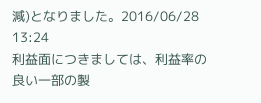減)となりました。2016/06/28 13:24
利益面につきましては、利益率の良い一部の製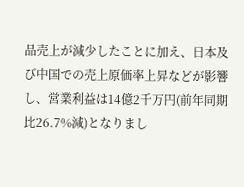品売上が減少したことに加え、日本及び中国での売上原価率上昇などが影響し、営業利益は14億2千万円(前年同期比26.7%減)となりまし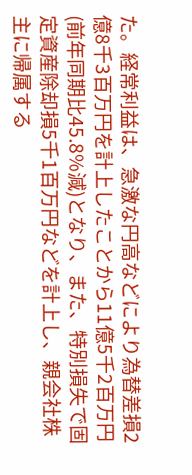た。経常利益は、急激な円高などにより為替差損2億8千3百万円を計上したことから11億5千2百万円(前年同期比45.8%減)となり、また、特別損失で固定資産除却損5千1百万円などを計上し、親会社株主に帰属する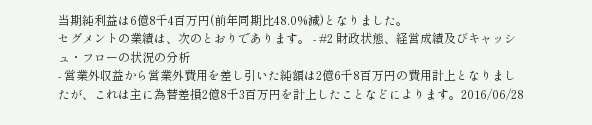当期純利益は6億8千4百万円(前年同期比48.0%減)となりました。
セグメントの業績は、次のとおりであります。 - #2 財政状態、経営成績及びキャッシュ・フローの状況の分析
- 営業外収益から営業外費用を差し引いた純額は2億6千8百万円の費用計上となりましたが、これは主に為替差損2億8千3百万円を計上したことなどによります。2016/06/28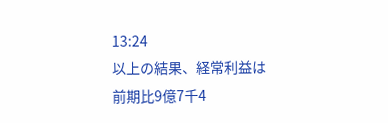13:24
以上の結果、経常利益は前期比9億7千4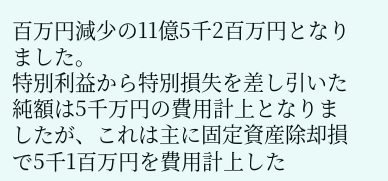百万円減少の11億5千2百万円となりました。
特別利益から特別損失を差し引いた純額は5千万円の費用計上となりましたが、これは主に固定資産除却損で5千1百万円を費用計上した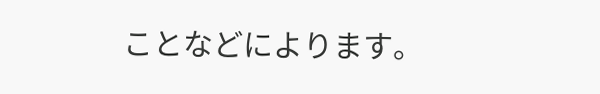ことなどによります。